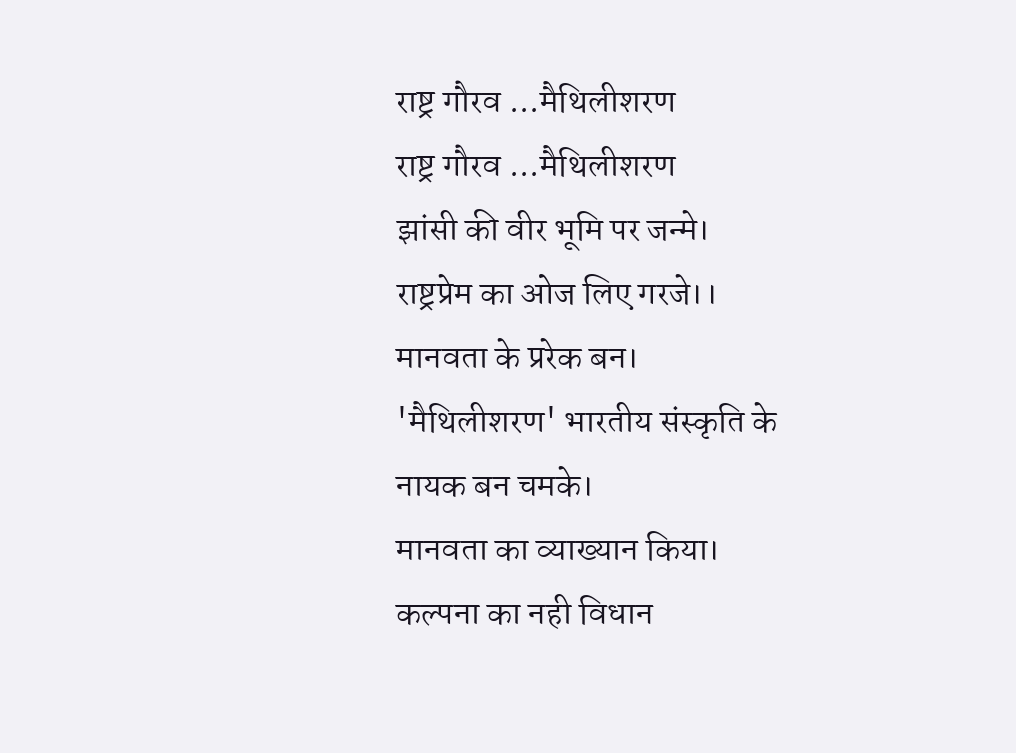राष्ट्र गौरव ...मैथिलीशरण
राष्ट्र गौरव ...मैथिलीशरण
झांसी की वीर भूमि पर जन्मे।
राष्ट्रप्रेम का ओज लिए गरजे।।
मानवता के प्ररेक बन।
'मैथिलीशरण' भारतीय संस्कृति के
नायक बन चमके।
मानवता का व्याख्यान किया।
कल्पना का नही विधान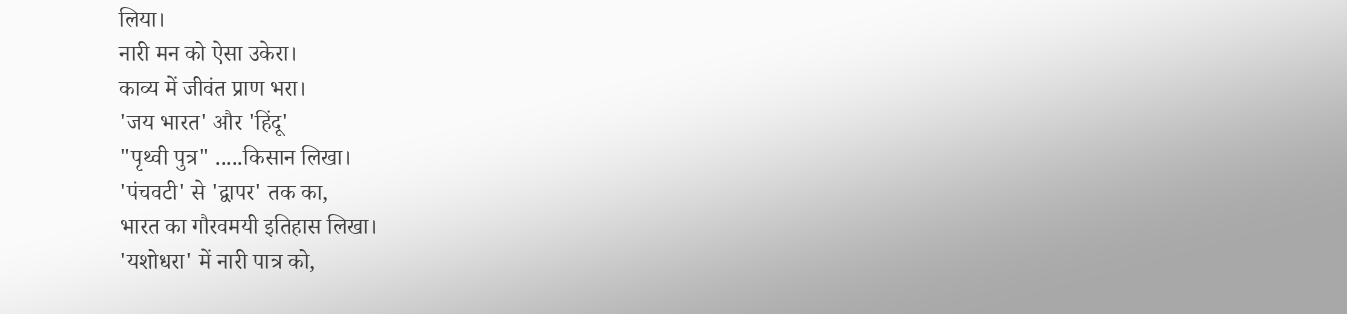लिया।
नारी मन को ऐसा उकेरा।
काव्य में जीवंत प्राण भरा।
'जय भारत' और 'हिंदू'
"पृथ्वी पुत्र" .....किसान लिखा।
'पंचवटी' से 'द्वापर' तक का,
भारत का गौरवमयी इतिहास लिखा।
'यशोधरा' में नारी पात्र को,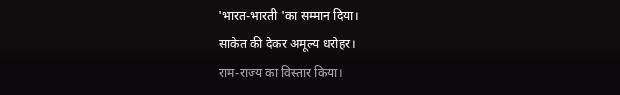'भारत-भारती 'का सम्मान दिया।
साकेत की देकर अमूल्य धरोहर।
राम-राज्य का विस्तार किया।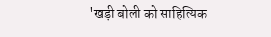'खड़ी बोली को साहित्यिक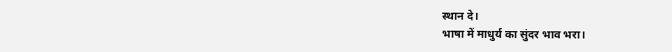स्थान दे।
भाषा में माधुर्य का सुंदर भाव भरा।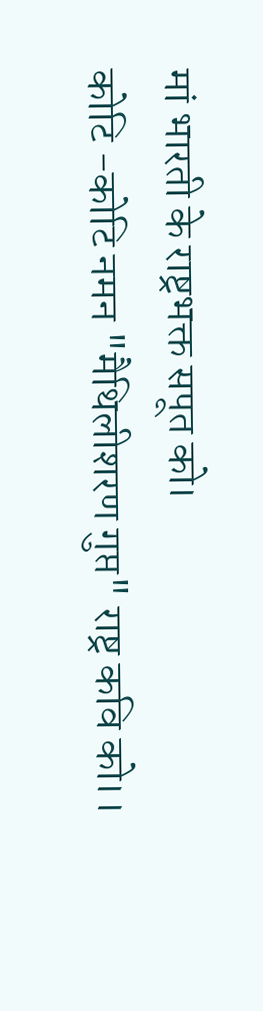मां भारती के राष्ट्रभक्त सपूत को।
कोटि -कोटि नमन "मैथिलीशरण गुप्त" राष्ट्र कवि को।।